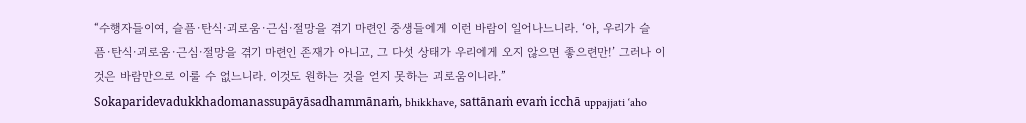“수행자들이여, 슬픔·탄식·괴로움·근심·절망을 겪기 마련인 중생들에게 이런 바람이 일어나느니라. ‘아, 우리가 슬픔·탄식·괴로움·근심·절망을 겪기 마련인 존재가 아니고, 그 다섯 상태가 우리에게 오지 않으면 좋으련만!’ 그러나 이것은 바람만으로 이룰 수 없느니라. 이것도 원하는 것을 얻지 못하는 괴로움이니라.”
Sokaparidevadukkhadomanassupāyāsadhammānaṁ, bhikkhave, sattānaṁ evaṁ icchā uppajjati ‘aho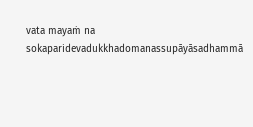vata mayaṁ na sokaparidevadukkhadomanassupāyāsadhammā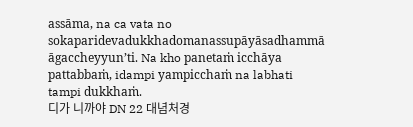assāma, na ca vata no sokaparidevadukkhadomanassupāyāsadhammā āgaccheyyun’ti. Na kho panetaṁ icchāya pattabbaṁ, idampi yampicchaṁ na labhati tampi dukkhaṁ.
디가 니까야 DN 22 대념처경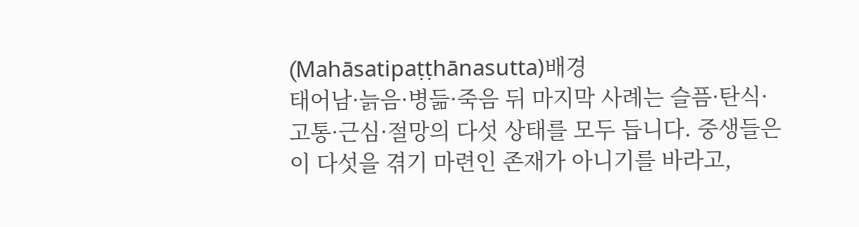(Mahāsatipaṭṭhānasutta)배경
태어남·늙음·병듦·죽음 뒤 마지막 사례는 슬픔·탄식·고통·근심·절망의 다섯 상태를 모두 듭니다. 중생들은 이 다섯을 겪기 마련인 존재가 아니기를 바라고,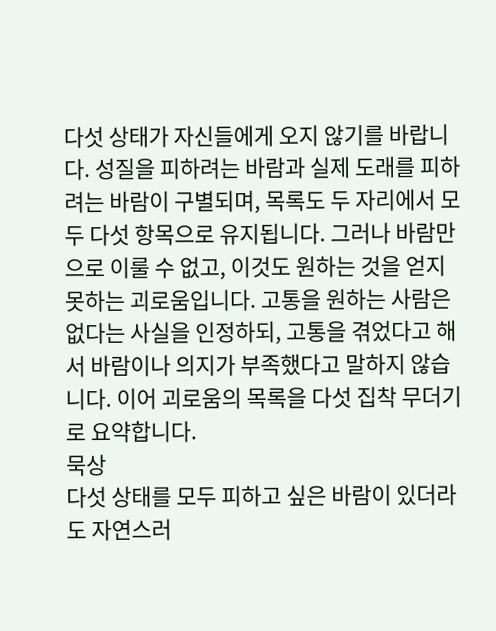다섯 상태가 자신들에게 오지 않기를 바랍니다. 성질을 피하려는 바람과 실제 도래를 피하려는 바람이 구별되며, 목록도 두 자리에서 모두 다섯 항목으로 유지됩니다. 그러나 바람만으로 이룰 수 없고, 이것도 원하는 것을 얻지 못하는 괴로움입니다. 고통을 원하는 사람은 없다는 사실을 인정하되, 고통을 겪었다고 해서 바람이나 의지가 부족했다고 말하지 않습니다. 이어 괴로움의 목록을 다섯 집착 무더기로 요약합니다.
묵상
다섯 상태를 모두 피하고 싶은 바람이 있더라도 자연스러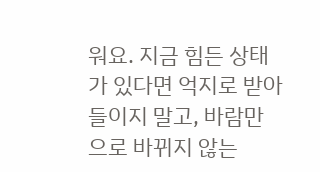워요. 지금 힘든 상태가 있다면 억지로 받아들이지 말고, 바람만으로 바뀌지 않는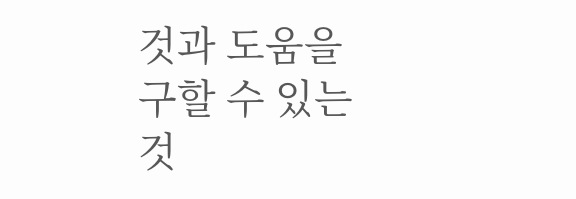것과 도움을 구할 수 있는 것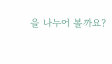을 나누어 볼까요?